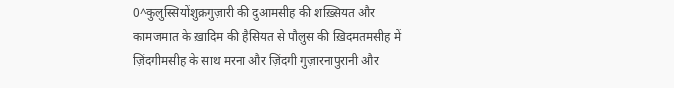0^कुलुस्सियोंशुक्रगुज़ारी की दुआमसीह की शख़्सियत और कामजमात के ख़ादिम की हैसियत से पौलुस की ख़िदमतमसीह में ज़िंदगीमसीह के साथ मरना और ज़िंदगी गुज़ारनापुरानी और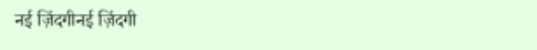नई ज़िंदगीनई ज़िंदगी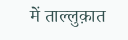में ताल्लुक़ात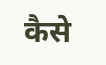कैसे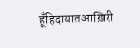हूँहिदायातआख़िरी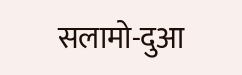सलामो-दुआ